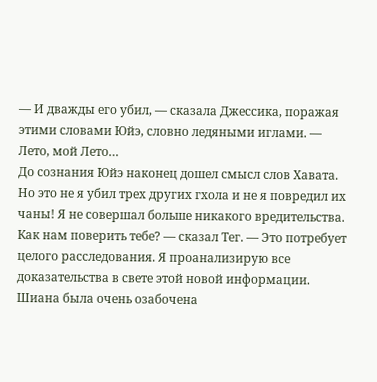— И дважды его убил, — сказала Джессика, поражая этими словами Юйэ, словно ледяными иглами. — Лето, мой Лето…
До сознания Юйэ наконец дошел смысл слов Хавата.
Но это не я убил трех других гхола и не я повредил их чаны! Я не совершал больше никакого вредительства.
Как нам поверить тебе? — сказал Тег. — Это потребует целого расследования. Я проанализирую все доказательства в свете этой новой информации.
Шиана была очень озабочена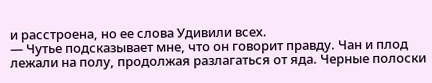и расстроена, но ее слова Удивили всех.
— Чутье подсказывает мне, что он говорит правду. Чан и плод лежали на полу, продолжая разлагаться от яда. Черные полоски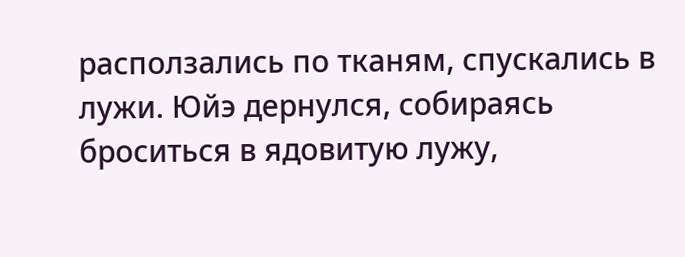расползались по тканям, спускались в лужи. Юйэ дернулся, собираясь броситься в ядовитую лужу,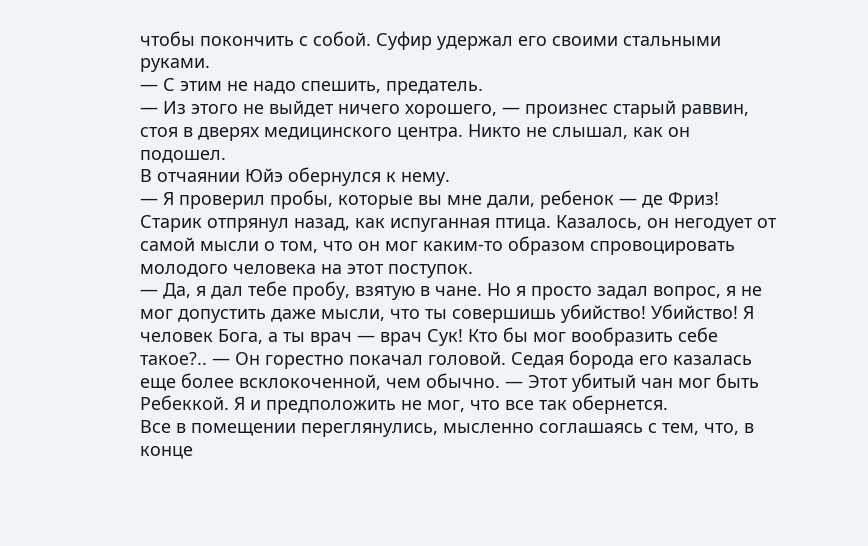чтобы покончить с собой. Суфир удержал его своими стальными руками.
— С этим не надо спешить, предатель.
— Из этого не выйдет ничего хорошего, — произнес старый раввин, стоя в дверях медицинского центра. Никто не слышал, как он подошел.
В отчаянии Юйэ обернулся к нему.
— Я проверил пробы, которые вы мне дали, ребенок — де Фриз!
Старик отпрянул назад, как испуганная птица. Казалось, он негодует от самой мысли о том, что он мог каким-то образом спровоцировать молодого человека на этот поступок.
— Да, я дал тебе пробу, взятую в чане. Но я просто задал вопрос, я не мог допустить даже мысли, что ты совершишь убийство! Убийство! Я человек Бога, а ты врач — врач Сук! Кто бы мог вообразить себе такое?.. — Он горестно покачал головой. Седая борода его казалась еще более всклокоченной, чем обычно. — Этот убитый чан мог быть Ребеккой. Я и предположить не мог, что все так обернется.
Все в помещении переглянулись, мысленно соглашаясь с тем, что, в конце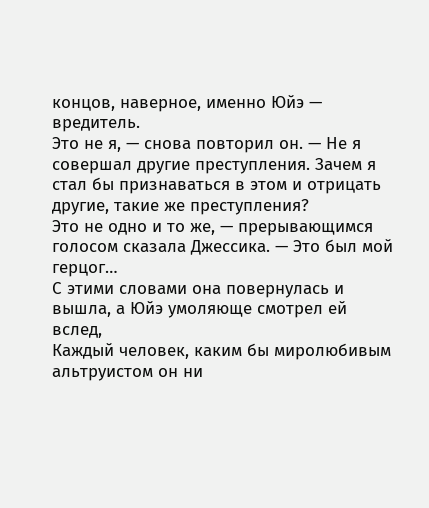концов, наверное, именно Юйэ — вредитель.
Это не я, — снова повторил он. — Не я совершал другие преступления. Зачем я стал бы признаваться в этом и отрицать другие, такие же преступления?
Это не одно и то же, — прерывающимся голосом сказала Джессика. — Это был мой герцог…
С этими словами она повернулась и вышла, а Юйэ умоляюще смотрел ей вслед,
Каждый человек, каким бы миролюбивым альтруистом он ни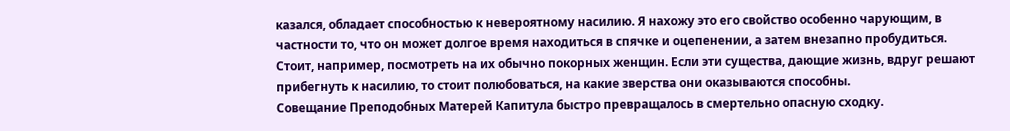казался, обладает способностью к невероятному насилию. Я нахожу это его свойство особенно чарующим, в частности то, что он может долгое время находиться в спячке и оцепенении, а затем внезапно пробудиться. Стоит, например, посмотреть на их обычно покорных женщин. Если эти существа, дающие жизнь, вдруг решают прибегнуть к насилию, то стоит полюбоваться, на какие зверства они оказываются способны.
Совещание Преподобных Матерей Капитула быстро превращалось в смертельно опасную сходку.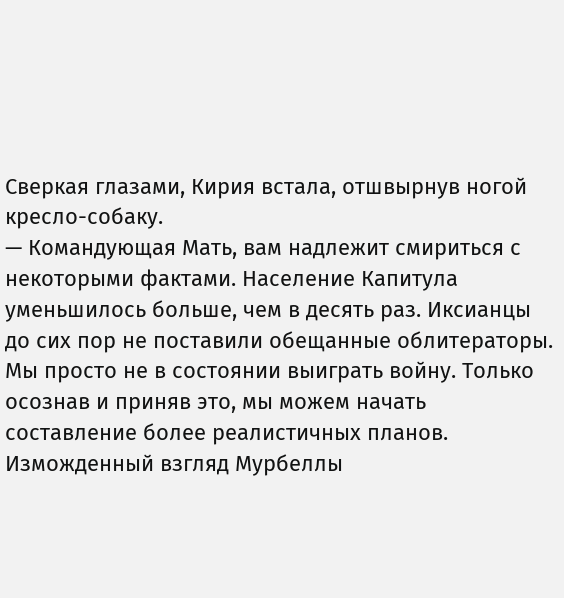Сверкая глазами, Кирия встала, отшвырнув ногой кресло-собаку.
— Командующая Мать, вам надлежит смириться с некоторыми фактами. Население Капитула уменьшилось больше, чем в десять раз. Иксианцы до сих пор не поставили обещанные облитераторы. Мы просто не в состоянии выиграть войну. Только осознав и приняв это, мы можем начать составление более реалистичных планов.
Изможденный взгляд Мурбеллы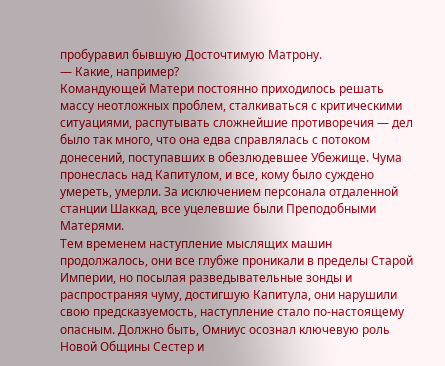пробуравил бывшую Досточтимую Матрону.
— Какие, например?
Командующей Матери постоянно приходилось решать массу неотложных проблем, сталкиваться с критическими ситуациями, распутывать сложнейшие противоречия — дел было так много, что она едва справлялась с потоком донесений, поступавших в обезлюдевшее Убежище. Чума пронеслась над Капитулом, и все, кому было суждено умереть, умерли. За исключением персонала отдаленной станции Шаккад, все уцелевшие были Преподобными Матерями.
Тем временем наступление мыслящих машин продолжалось, они все глубже проникали в пределы Старой Империи, но посылая разведывательные зонды и распространяя чуму, достигшую Капитула, они нарушили свою предсказуемость, наступление стало по-настоящему опасным. Должно быть, Омниус осознал ключевую роль Новой Общины Сестер и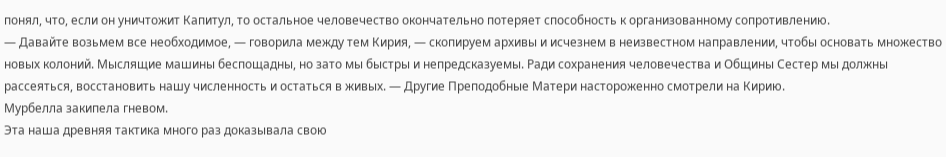понял, что, если он уничтожит Капитул, то остальное человечество окончательно потеряет способность к организованному сопротивлению.
— Давайте возьмем все необходимое, — говорила между тем Кирия, — скопируем архивы и исчезнем в неизвестном направлении, чтобы основать множество новых колоний. Мыслящие машины беспощадны, но зато мы быстры и непредсказуемы. Ради сохранения человечества и Общины Сестер мы должны рассеяться, восстановить нашу численность и остаться в живых. — Другие Преподобные Матери настороженно смотрели на Кирию.
Мурбелла закипела гневом.
Эта наша древняя тактика много раз доказывала свою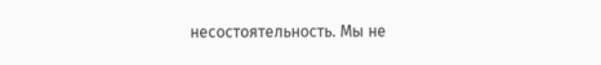несостоятельность. Мы не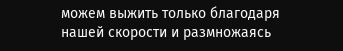можем выжить только благодаря нашей скорости и размножаясь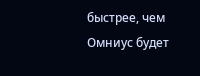быстрее, чем Омниус будет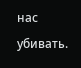нас убивать.